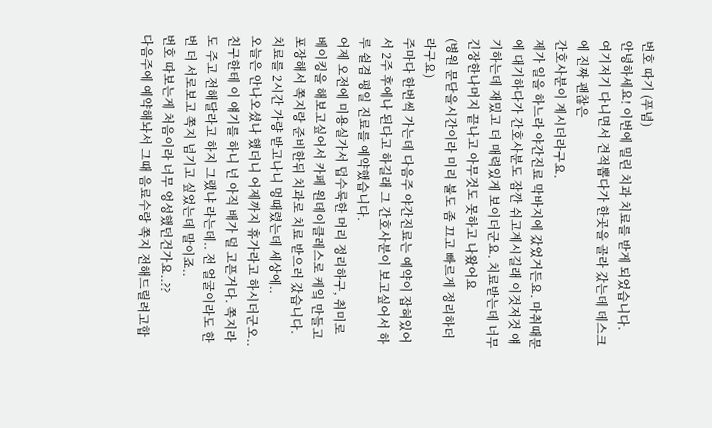번호 따기 (푸념)
안녕하세요! 이번에 밀린 치과 치료를 받게 되었습니다.
여기저기 다니면서 견적뽑다가 한곳을 골라 갔는데 데스크에 진짜 괜찮은
간호사분이 계시더라구요.
제가 일을 하느라 야간진료 막바지에 갔었거든요. 마취때문에 대기하다가 간호사분도 잠깐 쉬고계시길래 이것저것 얘기하는데 재밌고 더 매력있게 보이더군요. 치료받는데 너무 긴장한나머지 끝나고 아무것도 못하고 나왔어요
(병원 문닫을시간이라 미리 불도 좀 끄고 빠르게 정리하더라구요)
주마다 한번씩 가는데 다음주 야간진료는 예약이 잡혀있어서 2주 후에나 된다고 하길래 그 간호사분이 보고싶어서 하루 쉴겸 평일 진료를 예약했습니다.
어제 오전에 미용실가서 덥수룩한 머리 정리하구, 취미로 베이킹을 해보고싶어서 카페 원데이클레스로 케잌 만들고 포장해서 쪽지랑 준비한뒤 치과로 치료 받으러 갔습니다. 치료를 2시간 가량 받고나니 멍때렸는데 세상에..
오늘은 안나오셨나 했더니 어제까지 휴가라고 하시더군오..
친구한테 이 얘기를 하니 넌 아직 배가 덜 고픈거다. 쪽지라도 주고 전해달라고 하지 그랬냐 라는데.. 전 얼굴이라도 한번 더 서로보고 쪽지 넘기고 싶었는데 말이죠..
번호 따보는게 처음이라 너무 엉성했던건가요..??
다음주에 예약해놔서 그때 음료수랑 쪽지 전해드릴려고합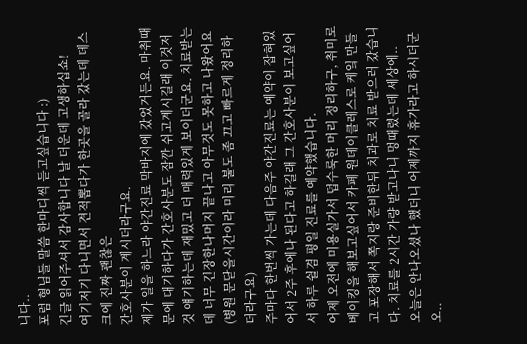니다..
포럼 형님들 말씀 한마디씩 듣고싶습니다 :)
긴글 읽어주셔서 감사합니다 날 더운데 고생하십쇼!
여기저기 다니면서 견적뽑다가 한곳을 골라 갔는데 데스크에 진짜 괜찮은
간호사분이 계시더라구요.
제가 일을 하느라 야간진료 막바지에 갔었거든요. 마취때문에 대기하다가 간호사분도 잠깐 쉬고계시길래 이것저것 얘기하는데 재밌고 더 매력있게 보이더군요. 치료받는데 너무 긴장한나머지 끝나고 아무것도 못하고 나왔어요
(병원 문닫을시간이라 미리 불도 좀 끄고 빠르게 정리하더라구요)
주마다 한번씩 가는데 다음주 야간진료는 예약이 잡혀있어서 2주 후에나 된다고 하길래 그 간호사분이 보고싶어서 하루 쉴겸 평일 진료를 예약했습니다.
어제 오전에 미용실가서 덥수룩한 머리 정리하구, 취미로 베이킹을 해보고싶어서 카페 원데이클레스로 케잌 만들고 포장해서 쪽지랑 준비한뒤 치과로 치료 받으러 갔습니다. 치료를 2시간 가량 받고나니 멍때렸는데 세상에..
오늘은 안나오셨나 했더니 어제까지 휴가라고 하시더군오..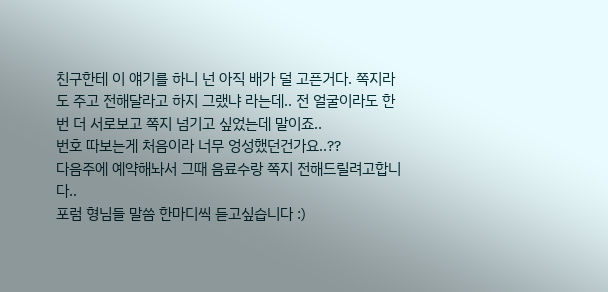친구한테 이 얘기를 하니 넌 아직 배가 덜 고픈거다. 쪽지라도 주고 전해달라고 하지 그랬냐 라는데.. 전 얼굴이라도 한번 더 서로보고 쪽지 넘기고 싶었는데 말이죠..
번호 따보는게 처음이라 너무 엉성했던건가요..??
다음주에 예약해놔서 그때 음료수랑 쪽지 전해드릴려고합니다..
포럼 형님들 말씀 한마디씩 듣고싶습니다 :)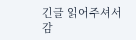긴글 읽어주셔서 감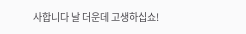사합니다 날 더운데 고생하십쇼!